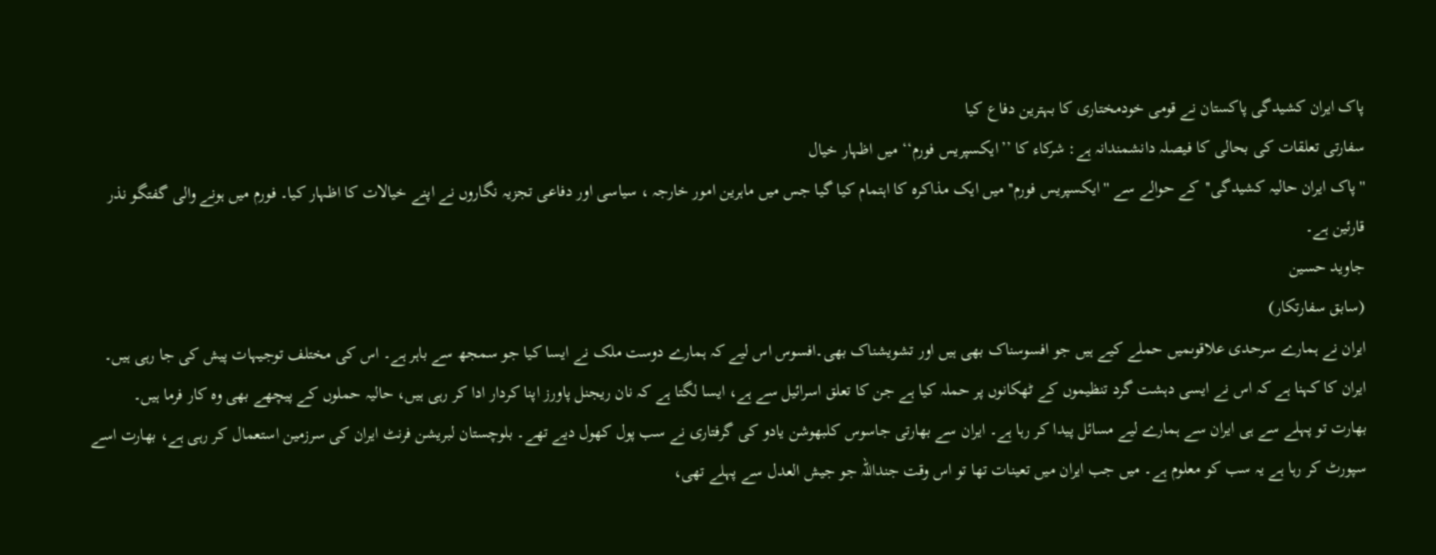پاک ایران کشیدگی پاکستان نے قومی خودمختاری کا بہترین دفاع کیا
سفارتی تعلقات کی بحالی کا فیصلہ دانشمندانہ ہے: شرکاء کا ’’ایکسپریس فورم‘‘ میں اظہار خیال
''پاک ایران حالیہ کشیدگی''کے حوالے سے ''ایکسپریس فورم'' میں ایک مذاکرہ کا اہتمام کیا گیا جس میں ماہرین امور خارجہ ، سیاسی اور دفاعی تجزیہ نگاروں نے اپنے خیالات کا اظہار کیا۔ فورم میں ہونے والی گفتگو نذر قارئین ہے۔
جاوید حسین
(سابق سفارتکار)
ایران نے ہمارے سرحدی علاقوںمیں حملے کیے ہیں جو افسوسناک بھی ہیں اور تشویشناک بھی۔افسوس اس لیے کہ ہمارے دوست ملک نے ایسا کیا جو سمجھ سے باہر ہے۔ اس کی مختلف توجیہات پیش کی جا رہی ہیں۔ ایران کا کہنا ہے کہ اس نے ایسی دہشت گرد تنظیموں کے ٹھکانوں پر حملہ کیا ہے جن کا تعلق اسرائیل سے ہے، ایسا لگتا ہے کہ نان ریجنل پاورز اپنا کردار ادا کر رہی ہیں، حالیہ حملوں کے پیچھے بھی وہ کار فرما ہیں۔
بھارت تو پہلے سے ہی ایران سے ہمارے لیے مسائل پیدا کر رہا ہے۔ ایران سے بھارتی جاسوس کلبھوشن یادو کی گرفتاری نے سب پول کھول دیے تھے۔ بلوچستان لبریشن فرنٹ ایران کی سرزمین استعمال کر رہی ہے، بھارت اسے سپورٹ کر رہا ہے یہ سب کو معلوم ہے۔ میں جب ایران میں تعینات تھا تو اس وقت جنداللہ جو جیش العدل سے پہلے تھی،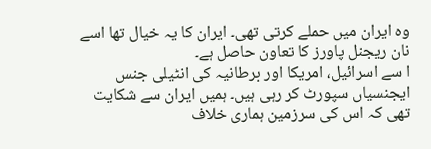وہ ایران میں حملے کرتی تھی۔ ایران کا یہ خیال تھا اسے نان ریجنل پاورز کا تعاون حاصل ہے۔
ا سے اسرائیل، امریکا اور برطانیہ کی انٹیلی جنس ایجنسیاں سپورٹ کر رہی ہیں۔ ہمیں ایران سے شکایت تھی کہ اس کی سرزمین ہماری خلاف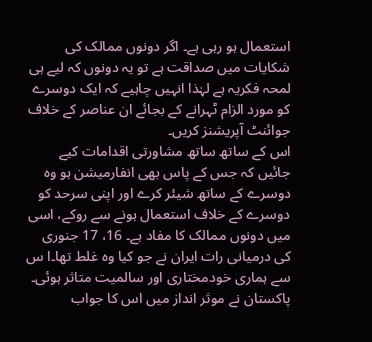استعمال ہو رہی ہے۔ اگر دونوں ممالک کی شکایات میں صداقت ہے تو یہ دونوں کہ لیے ہی لمحہ فکریہ ہے لہٰذا انہیں چاہیے کہ ایک دوسرے کو مورد الزام ٹہرانے کے بجائے ان عناصر کے خلاف جوائنٹ آپریشنز کریں۔
اس کے ساتھ ساتھ مشاورتی اقدامات کیے جائیں کہ جس کے پاس بھی انفارمیشن ہو وہ دوسرے کے ساتھ شیئر کرے اور اپنی سرحد کو دوسرے کے خلاف استعمال ہونے سے روکے، اسی میں دونوں ممالک کا مفاد ہے۔ 16، 17 جنوری کی درمیانی رات ایران نے جو کیا وہ غلط تھا۔ا س سے ہماری خودمختاری اور سالمیت متاثر ہوئی۔
پاکستان نے موثر انداز میں اس کا جواب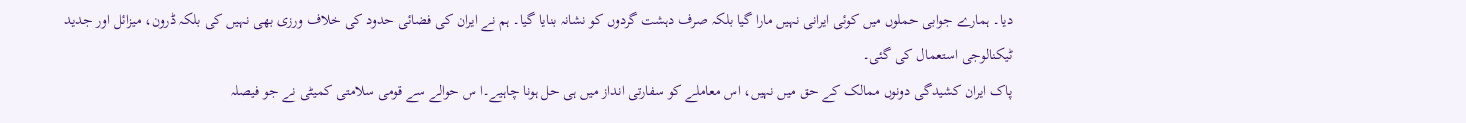دیا۔ ہمارے جوابی حملوں میں کوئی ایرانی نہیں مارا گیا بلکہ صرف دہشت گردوں کو نشانہ بنایا گیا۔ ہم نے ایران کی فضائی حدود کی خلاف ورزی بھی نہیں کی بلکہ ڈرون، میزائل اور جدید ٹیکنالوجی استعمال کی گئی۔
پاک ایران کشیدگی دونوں ممالک کے حق میں نہیں، اس معاملے کو سفارتی انداز میں ہی حل ہونا چاہیے۔ا س حوالے سے قومی سلامتی کمیٹی نے جو فیصلہ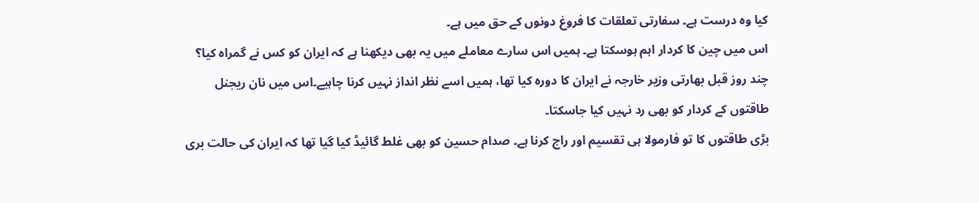کیا وہ درست ہے۔ سفارتی تعلقات کا فروغ دونوں کے حق میں ہے۔
اس میں چین کا کردار اہم ہوسکتا ہے۔ ہمیں اس سارے معاملے میں یہ بھی دیکھنا ہے کہ ایران کو کس نے گمراہ کیا؟ چند روز قبل بھارتی وزیر خارجہ نے ایران کا دورہ کیا تھا، ہمیں اسے نظر انداز نہیں کرنا چاہیے۔اس میں نان ریجنل طاقتوں کے کردار کو بھی رد نہیں کیا جاسکتا۔
بڑی طاقتوں کا تو فارمولا ہی تقسیم اور راج کرنا ہے۔ صدام حسین کو بھی غلط گائیڈ کیا گیا تھا کہ ایران کی حالت بری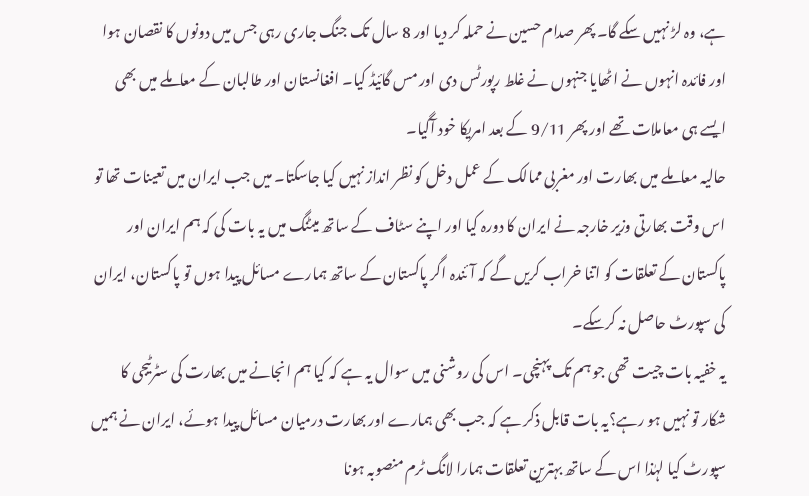ہے، وہ لڑ نہیں سکے گا۔ پھر صدام حسین نے حملہ کر دیا اور 8 سال تک جنگ جاری رہی جس میں دونوں کا نقصان ہوا اور فائدہ انہوں نے اٹھایا جنہوں نے غلط رپورٹس دی اور مس گائیڈ کیا۔ افغانستان اور طالبان کے معاملے میں بھی ایسے ہی معاملات تھے اور پھر 9/11 کے بعد امریکا خود آگیا۔
حالیہ معاملے میں بھارت اور مغربی ممالک کے عمل دخل کو نظر انداز نہیں کیا جاسکتا۔ میں جب ایران میں تعینات تھا تو اس وقت بھارتی وزیر خارجہ نے ایران کا دورہ کیا اور اپنے سٹاف کے ساتھ میٹنگ میں یہ بات کی کہ ہم ایران اور پاکستان کے تعلقات کو اتنا خراب کریں گے کہ آئندہ اگر پاکستان کے ساتھ ہمارے مسائل پیدا ہوں تو پاکستان، ایران کی سپورٹ حاصل نہ کرسکے۔
یہ خفیہ بات چیت تھی جو ہم تک پہنچی۔ اس کی روشنی میں سوال یہ ہے کہ کیا ہم انجانے میں بھارت کی سٹرٹیجی کا شکار تو نہیں ہو رہے؟یہ بات قابل ذکر ہے کہ جب بھی ہمارے اور بھارت درمیان مسائل پیدا ہوئے، ایران نے ہمیں سپورٹ کیا لہٰذا اس کے ساتھ بہترین تعلقات ہمارا لانگ ٹرم منصوبہ ہونا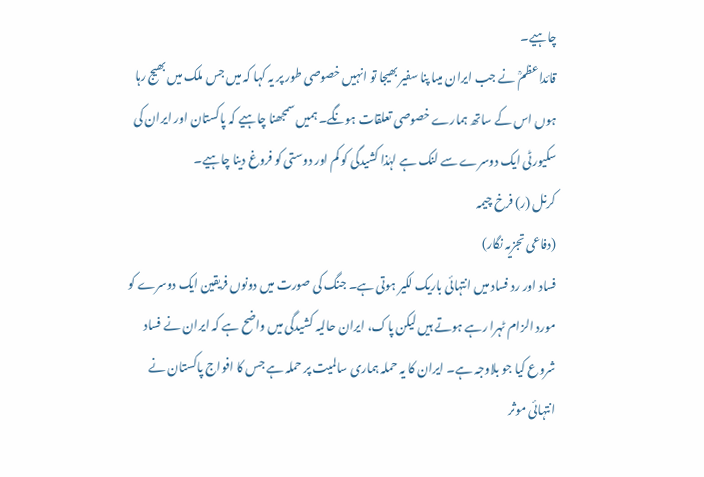چاہیے۔
قائداعظمؒ نے جب ایران میںا پنا سفیر بھیجا تو انہیں خصوصی طور پر یہ کہا کہ میں جس ملک میں بھیج رہا ہوں اس کے ساتھ ہمارے خصوصی تعلقات ہونگے۔ ہمیں سمجھنا چاہیے کہ پاکستان اور ایران کی سکیورٹی ایک دوسرے سے لنک ہے لہٰذا کشیدگی کو کم اور دوستی کو فروغ دینا چاہیے۔
کرنل (ر) فرخ چیمہ
(دفاعی تجزیہ نگار)
فساد اور رد فساد میں انتہائی باریک لکیر ہوتی ہے۔ جنگ کی صورت میں دونوں فریقین ایک دوسرے کو مورد الزام ٹہرا رہے ہوتے ہیں لیکن پاک، ایران حالیہ کشیدگی میں واضح ہے کہ ایران نے فساد شروع کیا جو بلاوجہ ہے۔ ایران کا یہ حملہ ہماری سالمیت پر حملہ ہے جس کا افواج پاکستان نے انتہائی موثر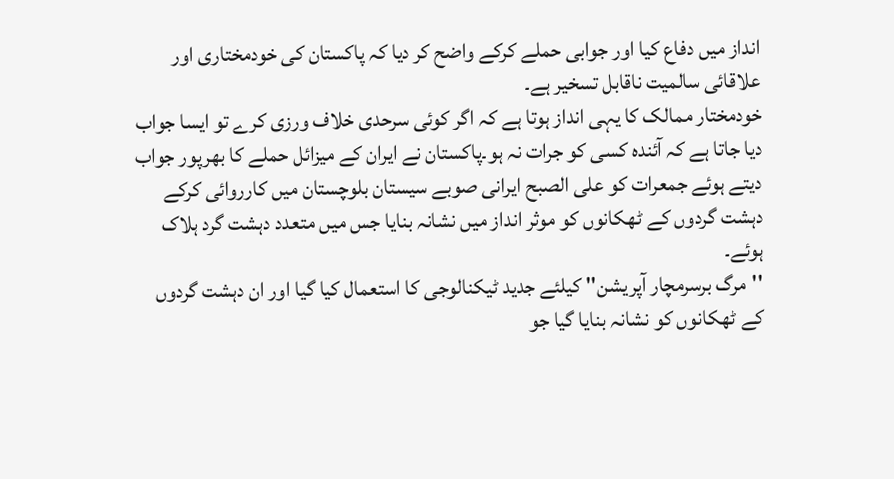انداز میں دفاع کیا اور جوابی حملے کرکے واضح کر دیا کہ پاکستان کی خودمختاری اور علاقائی سالمیت ناقابل تسخیر ہے۔
خودمختار ممالک کا یہی انداز ہوتا ہے کہ اگر کوئی سرحدی خلاف ورزی کرے تو ایسا جواب دیا جاتا ہے کہ آئندہ کسی کو جرات نہ ہو۔پاکستان نے ایران کے میزائل حملے کا بھرپور جواب دیتے ہوئے جمعرات کو علی الصبح ایرانی صوبے سیستان بلوچستان میں کارروائی کرکے دہشت گردوں کے ٹھکانوں کو موثر انداز میں نشانہ بنایا جس میں متعدد دہشت گرد ہلاک ہوئے۔
''مرگ برسرمچار آپریشن'' کیلئے جدید ٹیکنالوجی کا استعمال کیا گیا اور ان دہشت گردوں کے ٹھکانوں کو نشانہ بنایا گیا جو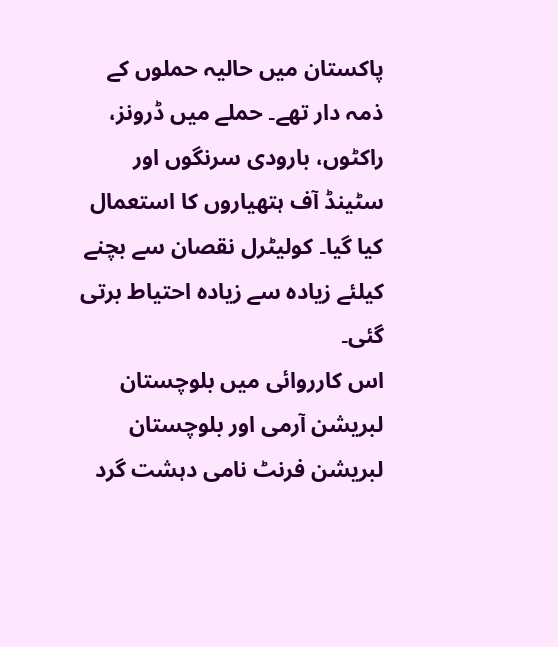پاکستان میں حالیہ حملوں کے ذمہ دار تھے۔ حملے میں ڈرونز، راکٹوں، بارودی سرنگوں اور سٹینڈ آف ہتھیاروں کا استعمال کیا گیا۔ کولیٹرل نقصان سے بچنے کیلئے زیادہ سے زیادہ احتیاط برتی گئی۔
اس کارروائی میں بلوچستان لبریشن آرمی اور بلوچستان لبریشن فرنٹ نامی دہشت گرد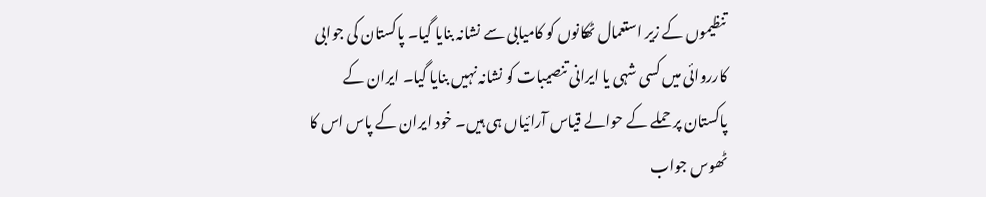تنظیموں کے زیر استعمال ٹھکانوں کو کامیابی سے نشانہ بنایا گیا۔ پاکستان کی جوابی کارروائی میں کسی شہی یا ایرانی تنصیبات کو نشانہ نہیں بنایا گیا۔ ایران کے پاکستان پر حملے کے حوالے قیاس آرائیاں ہی ہیں۔ خود ایران کے پاس اس کا ٹھوس جواب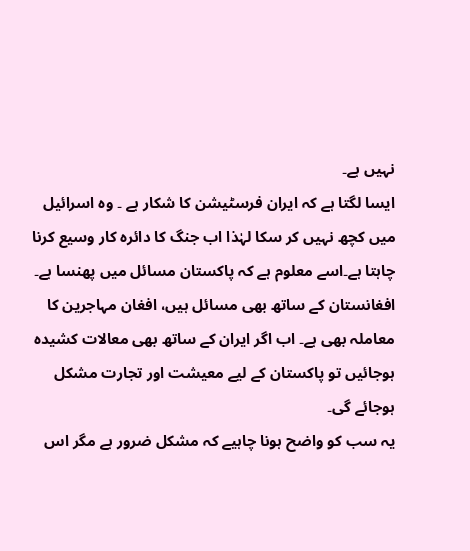نہیں ہے۔
ایسا لگتا ہے کہ ایران فرسٹیشن کا شکار ہے ۔ وہ اسرائیل میں کچھ نہیں کر سکا لہٰذا اب جنگ کا دائرہ کار وسیع کرنا چاہتا ہے۔اسے معلوم ہے کہ پاکستان مسائل میں پھنسا ہے۔ افغانستان کے ساتھ بھی مسائل ہیں، افغان مہاجرین کا معاملہ بھی ہے۔ اب اگر ایران کے ساتھ بھی معالات کشیدہ ہوجائیں تو پاکستان کے لیے معیشت اور تجارت مشکل ہوجائے گی۔
یہ سب کو واضح ہونا چاہیے کہ مشکل ضرور ہے مگر اس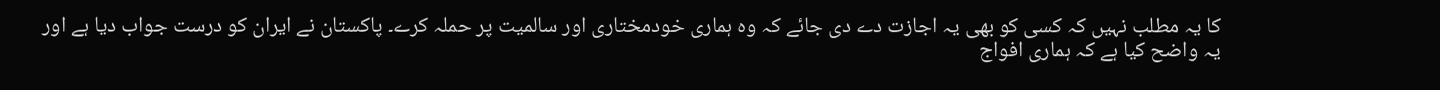کا یہ مطلب نہیں کہ کسی کو بھی یہ اجازت دے دی جائے کہ وہ ہماری خودمختاری اور سالمیت پر حملہ کرے۔ پاکستان نے ایران کو درست جواب دیا ہے اور یہ واضح کیا ہے کہ ہماری افواج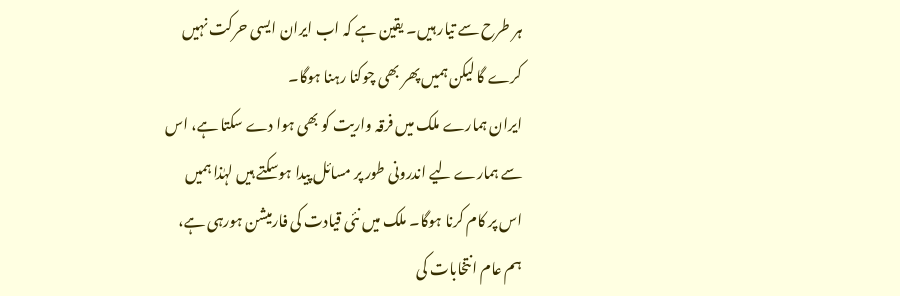ہر طرح سے تیار ہیں۔ یقین ہے کہ اب ایران ایسی حرکت نہیں کرے گا لیکن ہمیں پھر بھی چوکنا رہنا ہوگا۔
ایران ہمارے ملک میں فرقہ واریت کو بھی ہوا دے سکتا ہے، اس سے ہمارے لیے اندرونی طور پر مسائل پیدا ہوسکتے ہیں لہٰذا ہمیں اس پر کام کرنا ہوگا۔ ملک میں نئی قیادت کی فارمیشن ہورہی ہے، ہم عام انتخابات کی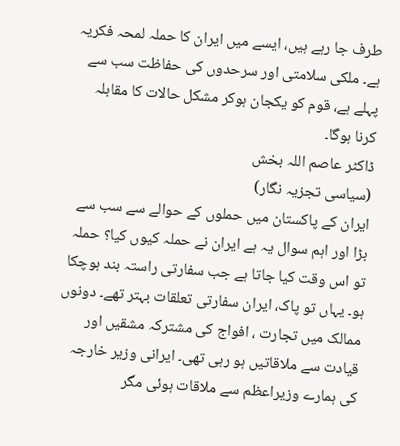طرف جا رہے ہیں، ایسے میں ایران کا حملہ لمحہ فکریہ ہے۔ ملکی سلامتی اور سرحدوں کی حفاظت سب سے پہلے ہے، قوم کو یکجان ہوکر مشکل حالات کا مقابلہ کرنا ہوگا۔
ڈاکٹر عاصم اللہ بخش
(سیاسی تجزیہ نگار)
ایران کے پاکستان میں حملوں کے حوالے سے سب سے بڑا اور اہم سوال یہ ہے ایران نے حملہ کیوں کیا؟ حملہ تو اس وقت کیا جاتا ہے جب سفارتی راستہ بند ہوچکا ہو۔ یہاں تو پاک، ایران سفارتی تعلقات بہتر تھے۔ دونوں ممالک میں تجارت ، افواج کی مشترکہ مشقیں اور قیادت سے ملاقاتیں ہو رہی تھی۔ ایرانی وزیر خارجہ کی ہمارے وزیراعظم سے ملاقات ہوئی مگر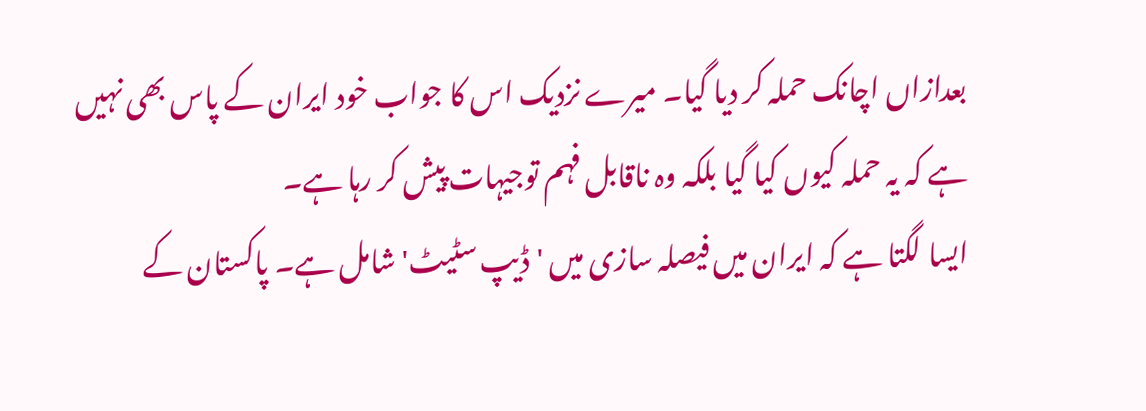بعدازاں اچانک حملہ کر دیا گیا۔ میرے نزدیک اس کا جواب خود ایران کے پاس بھی نہیں ہے کہ یہ حملہ کیوں کیا گیا بلکہ وہ ناقابل فہم توجیہات پیش کر رہا ہے۔
ایسا لگتا ہے کہ ایران میں فیصلہ سازی میں 'ڈیپ سٹیٹ' شامل ہے۔ پاکستان کے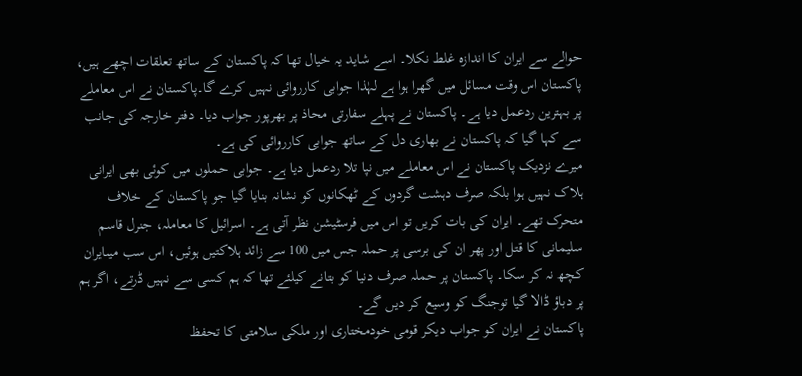حوالے سے ایران کا اندازہ غلط نکلا۔ اسے شاید یہ خیال تھا کہ پاکستان کے ساتھ تعلقات اچھے ہیں، پاکستان اس وقت مسائل میں گھرا ہوا ہے لہٰذا جوابی کارروائی نہیں کرے گا۔پاکستان نے اس معاملے پر بہترین ردعمل دیا ہے۔ پاکستان نے پہلے سفارتی محاذ پر بھرپور جواب دیا۔ دفتر خارجہ کی جانب سے کہا گیا کہ پاکستان نے بھاری دل کے ساتھ جوابی کارروائی کی ہے۔
میرے نزدیک پاکستان نے اس معاملے میں نپا تلا ردعمل دیا ہے۔ جوابی حملوں میں کوئی بھی ایرانی ہلاک نہیں ہوا بلکہ صرف دہشت گردوں کے ٹھکانوں کو نشانہ بنایا گیا جو پاکستان کے خلاف متحرک تھے۔ ایران کی بات کریں تو اس میں فرسٹیشن نظر آتی ہے۔ اسرائیل کا معاملہ، جنرل قاسم سلیمانی کا قتل اور پھر ان کی برسی پر حملہ جس میں 100 سے زائد ہلاکتیں ہوئیں، اس سب میںایران کچھ نہ کر سکا۔ پاکستان پر حملہ صرف دنیا کو بتانے کیلئے تھا کہ ہم کسی سے نہیں ڈرتے، اگر ہم پر دباؤ ڈالا گیا توجنگ کو وسیع کر دیں گے۔
پاکستان نے ایران کو جواب دیکر قومی خودمختاری اور ملکی سلامتی کا تحفظ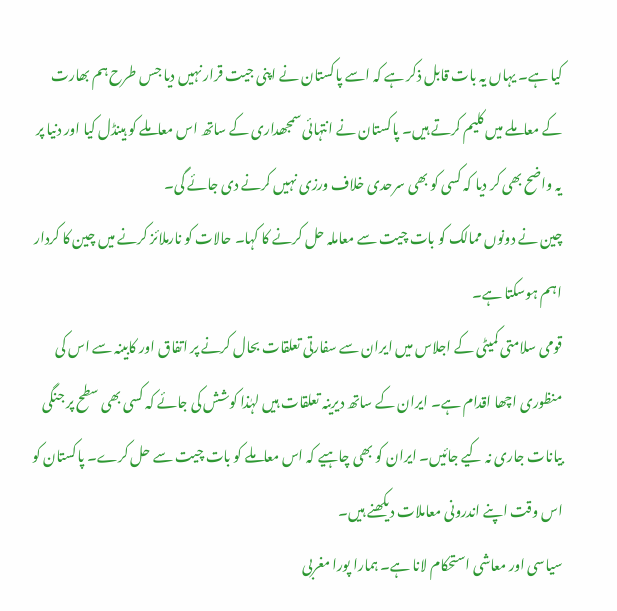کیا ہے۔ یہاں یہ بات قابل ذکر ہے کہ اسے پاکستان نے اپنی جیت قرار نہیں دیا جس طرح ہم بھارت کے معاملے میں کلیم کرتے ہیں۔ پاکستان نے انتہائی سمجھداری کے ساتھ اس معاملے کو ہینڈل کیا اور دنیا پر یہ واضح بھی کر دیا کہ کسی کو بھی سرحدی خلاف ورزی نہیں کرنے دی جائے گی۔
چین نے دونوں ممالک کو بات چیت سے معاملہ حل کرنے کا کہا۔ حالات کو نارملائز کرنے میں چین کا کردار اہم ہوسکتا ہے۔
قومی سلامتی کمیٹی کے اجلاس میں ایران سے سفارتی تعلقات بحال کرنے پر اتفاق اور کابینہ سے اس کی منظوری اچھا اقدام ہے۔ ایران کے ساتھ دیرینہ تعلقات ہیں لہٰذا کوشش کی جائے کہ کسی بھی سطح پر جنگی بیانات جاری نہ کیے جائیں۔ ایران کو بھی چاہیے کہ اس معاملے کو بات چیت سے حل کرے۔ پاکستان کو اس وقت اپنے اندرونی معاملات دیکھنے ہیں۔
سیاسی اور معاشی استحکام لانا ہے۔ ہمارا پورا مغربی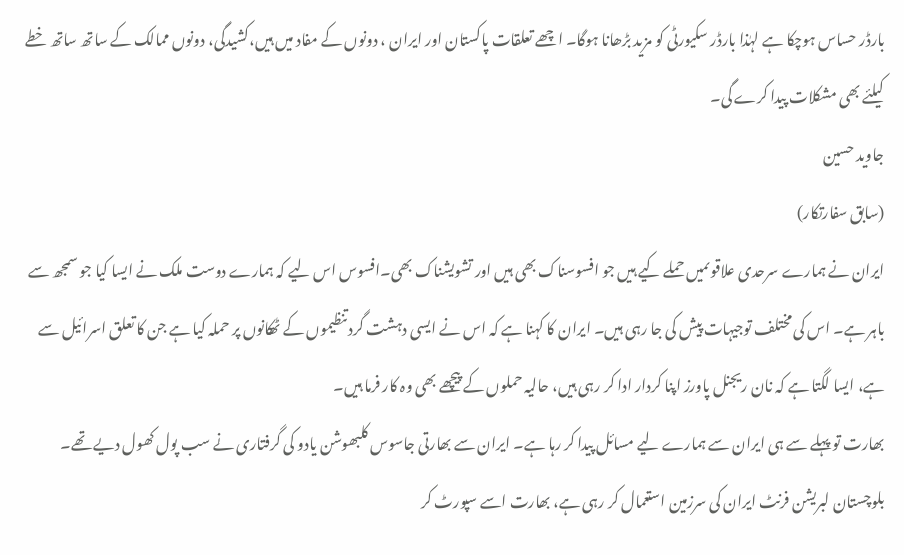بارڈر حساس ہوچکا ہے لہٰذا بارڈر سکیورٹی کو مزید بڑھانا ہوگا۔ اچھے تعلقات پاکستان اور ایران ، دونوں کے مفاد میں ہیں،کشیدگی، دونوں ممالک کے ساتھ ساتھ خطے کیلئے بھی مشکلات پیدا کرے گی۔
جاوید حسین
(سابق سفارتکار)
ایران نے ہمارے سرحدی علاقوںمیں حملے کیے ہیں جو افسوسناک بھی ہیں اور تشویشناک بھی۔افسوس اس لیے کہ ہمارے دوست ملک نے ایسا کیا جو سمجھ سے باہر ہے۔ اس کی مختلف توجیہات پیش کی جا رہی ہیں۔ ایران کا کہنا ہے کہ اس نے ایسی دہشت گرد تنظیموں کے ٹھکانوں پر حملہ کیا ہے جن کا تعلق اسرائیل سے ہے، ایسا لگتا ہے کہ نان ریجنل پاورز اپنا کردار ادا کر رہی ہیں، حالیہ حملوں کے پیچھے بھی وہ کار فرما ہیں۔
بھارت تو پہلے سے ہی ایران سے ہمارے لیے مسائل پیدا کر رہا ہے۔ ایران سے بھارتی جاسوس کلبھوشن یادو کی گرفتاری نے سب پول کھول دیے تھے۔ بلوچستان لبریشن فرنٹ ایران کی سرزمین استعمال کر رہی ہے، بھارت اسے سپورٹ کر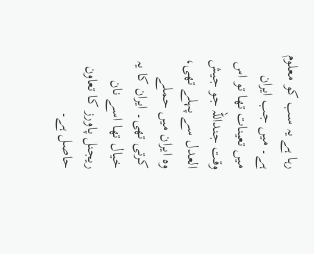رہا ہے یہ سب کو معلوم ہے۔ میں جب ایران میں تعینات تھا تو اس وقت جنداللہ جو جیش العدل سے پہلے تھی، وہ ایران میں حملے کرتی تھی۔ ایران کا یہ خیال تھا اسے نان ریجنل پاورز کا تعاون حاصل ہے۔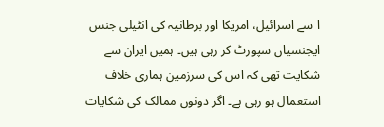ا سے اسرائیل، امریکا اور برطانیہ کی انٹیلی جنس ایجنسیاں سپورٹ کر رہی ہیں۔ ہمیں ایران سے شکایت تھی کہ اس کی سرزمین ہماری خلاف استعمال ہو رہی ہے۔ اگر دونوں ممالک کی شکایات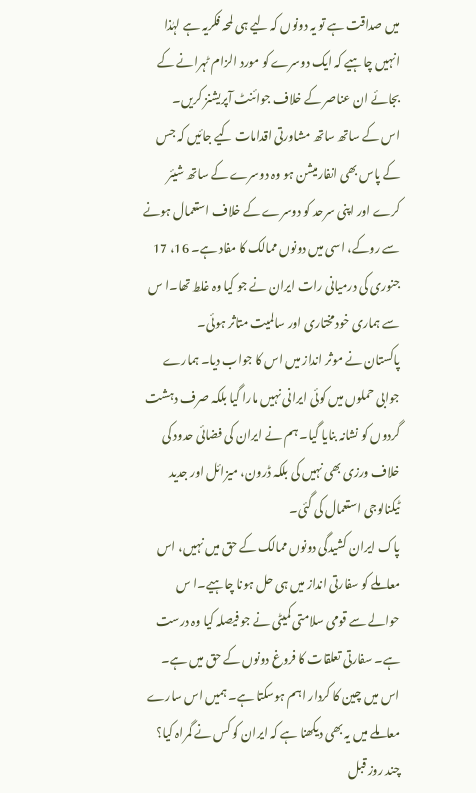میں صداقت ہے تو یہ دونوں کہ لیے ہی لمحہ فکریہ ہے لہٰذا انہیں چاہیے کہ ایک دوسرے کو مورد الزام ٹہرانے کے بجائے ان عناصر کے خلاف جوائنٹ آپریشنز کریں۔
اس کے ساتھ ساتھ مشاورتی اقدامات کیے جائیں کہ جس کے پاس بھی انفارمیشن ہو وہ دوسرے کے ساتھ شیئر کرے اور اپنی سرحد کو دوسرے کے خلاف استعمال ہونے سے روکے، اسی میں دونوں ممالک کا مفاد ہے۔ 16، 17 جنوری کی درمیانی رات ایران نے جو کیا وہ غلط تھا۔ا س سے ہماری خودمختاری اور سالمیت متاثر ہوئی۔
پاکستان نے موثر انداز میں اس کا جواب دیا۔ ہمارے جوابی حملوں میں کوئی ایرانی نہیں مارا گیا بلکہ صرف دہشت گردوں کو نشانہ بنایا گیا۔ ہم نے ایران کی فضائی حدود کی خلاف ورزی بھی نہیں کی بلکہ ڈرون، میزائل اور جدید ٹیکنالوجی استعمال کی گئی۔
پاک ایران کشیدگی دونوں ممالک کے حق میں نہیں، اس معاملے کو سفارتی انداز میں ہی حل ہونا چاہیے۔ا س حوالے سے قومی سلامتی کمیٹی نے جو فیصلہ کیا وہ درست ہے۔ سفارتی تعلقات کا فروغ دونوں کے حق میں ہے۔
اس میں چین کا کردار اہم ہوسکتا ہے۔ ہمیں اس سارے معاملے میں یہ بھی دیکھنا ہے کہ ایران کو کس نے گمراہ کیا؟ چند روز قبل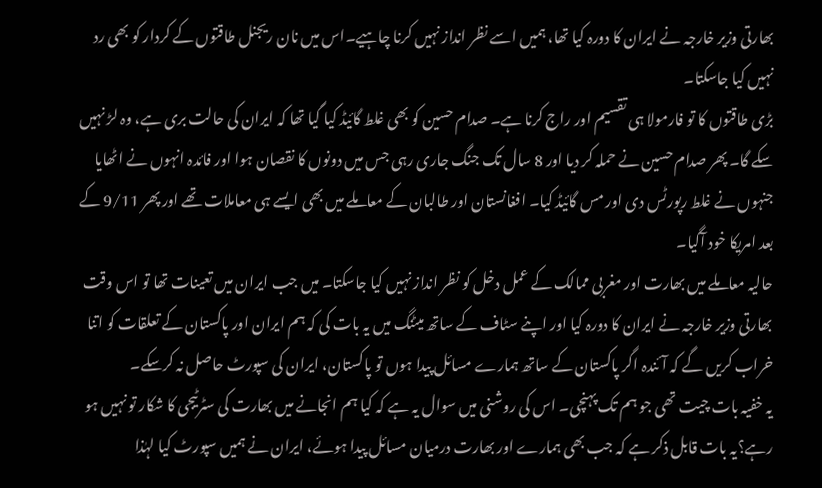بھارتی وزیر خارجہ نے ایران کا دورہ کیا تھا، ہمیں اسے نظر انداز نہیں کرنا چاہیے۔اس میں نان ریجنل طاقتوں کے کردار کو بھی رد نہیں کیا جاسکتا۔
بڑی طاقتوں کا تو فارمولا ہی تقسیم اور راج کرنا ہے۔ صدام حسین کو بھی غلط گائیڈ کیا گیا تھا کہ ایران کی حالت بری ہے، وہ لڑ نہیں سکے گا۔ پھر صدام حسین نے حملہ کر دیا اور 8 سال تک جنگ جاری رہی جس میں دونوں کا نقصان ہوا اور فائدہ انہوں نے اٹھایا جنہوں نے غلط رپورٹس دی اور مس گائیڈ کیا۔ افغانستان اور طالبان کے معاملے میں بھی ایسے ہی معاملات تھے اور پھر 9/11 کے بعد امریکا خود آگیا۔
حالیہ معاملے میں بھارت اور مغربی ممالک کے عمل دخل کو نظر انداز نہیں کیا جاسکتا۔ میں جب ایران میں تعینات تھا تو اس وقت بھارتی وزیر خارجہ نے ایران کا دورہ کیا اور اپنے سٹاف کے ساتھ میٹنگ میں یہ بات کی کہ ہم ایران اور پاکستان کے تعلقات کو اتنا خراب کریں گے کہ آئندہ اگر پاکستان کے ساتھ ہمارے مسائل پیدا ہوں تو پاکستان، ایران کی سپورٹ حاصل نہ کرسکے۔
یہ خفیہ بات چیت تھی جو ہم تک پہنچی۔ اس کی روشنی میں سوال یہ ہے کہ کیا ہم انجانے میں بھارت کی سٹرٹیجی کا شکار تو نہیں ہو رہے؟یہ بات قابل ذکر ہے کہ جب بھی ہمارے اور بھارت درمیان مسائل پیدا ہوئے، ایران نے ہمیں سپورٹ کیا لہٰذا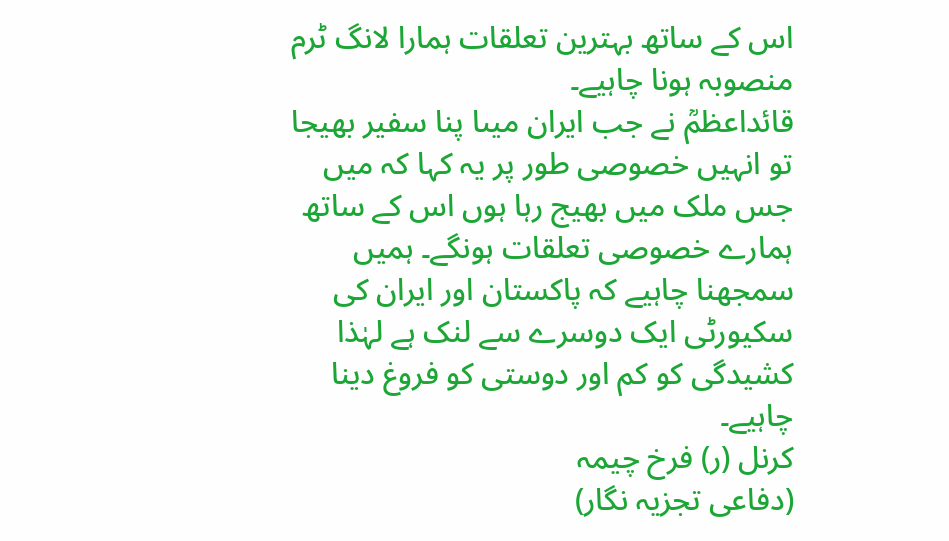اس کے ساتھ بہترین تعلقات ہمارا لانگ ٹرم منصوبہ ہونا چاہیے۔
قائداعظمؒ نے جب ایران میںا پنا سفیر بھیجا تو انہیں خصوصی طور پر یہ کہا کہ میں جس ملک میں بھیج رہا ہوں اس کے ساتھ ہمارے خصوصی تعلقات ہونگے۔ ہمیں سمجھنا چاہیے کہ پاکستان اور ایران کی سکیورٹی ایک دوسرے سے لنک ہے لہٰذا کشیدگی کو کم اور دوستی کو فروغ دینا چاہیے۔
کرنل (ر) فرخ چیمہ
(دفاعی تجزیہ نگار)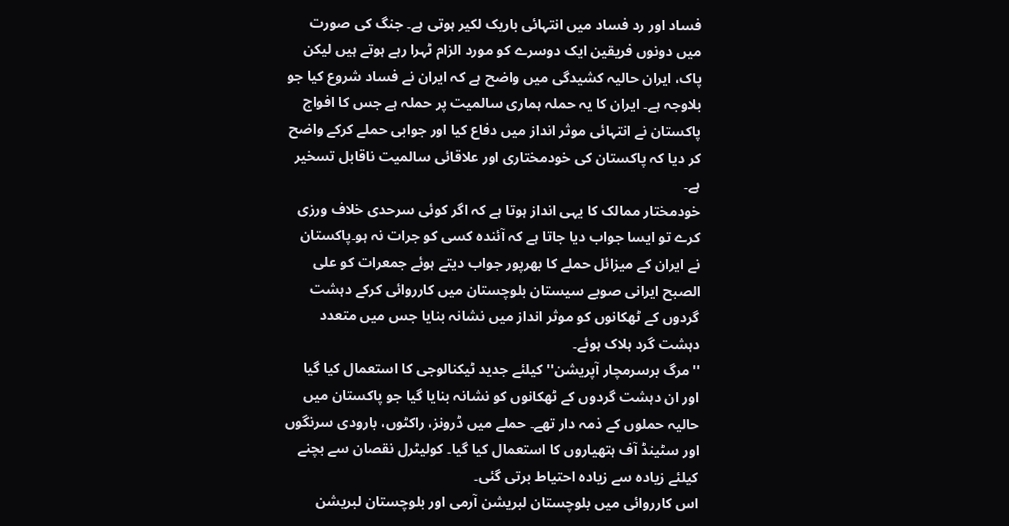فساد اور رد فساد میں انتہائی باریک لکیر ہوتی ہے۔ جنگ کی صورت میں دونوں فریقین ایک دوسرے کو مورد الزام ٹہرا رہے ہوتے ہیں لیکن پاک، ایران حالیہ کشیدگی میں واضح ہے کہ ایران نے فساد شروع کیا جو بلاوجہ ہے۔ ایران کا یہ حملہ ہماری سالمیت پر حملہ ہے جس کا افواج پاکستان نے انتہائی موثر انداز میں دفاع کیا اور جوابی حملے کرکے واضح کر دیا کہ پاکستان کی خودمختاری اور علاقائی سالمیت ناقابل تسخیر ہے۔
خودمختار ممالک کا یہی انداز ہوتا ہے کہ اگر کوئی سرحدی خلاف ورزی کرے تو ایسا جواب دیا جاتا ہے کہ آئندہ کسی کو جرات نہ ہو۔پاکستان نے ایران کے میزائل حملے کا بھرپور جواب دیتے ہوئے جمعرات کو علی الصبح ایرانی صوبے سیستان بلوچستان میں کارروائی کرکے دہشت گردوں کے ٹھکانوں کو موثر انداز میں نشانہ بنایا جس میں متعدد دہشت گرد ہلاک ہوئے۔
''مرگ برسرمچار آپریشن'' کیلئے جدید ٹیکنالوجی کا استعمال کیا گیا اور ان دہشت گردوں کے ٹھکانوں کو نشانہ بنایا گیا جو پاکستان میں حالیہ حملوں کے ذمہ دار تھے۔ حملے میں ڈرونز، راکٹوں، بارودی سرنگوں اور سٹینڈ آف ہتھیاروں کا استعمال کیا گیا۔ کولیٹرل نقصان سے بچنے کیلئے زیادہ سے زیادہ احتیاط برتی گئی۔
اس کارروائی میں بلوچستان لبریشن آرمی اور بلوچستان لبریشن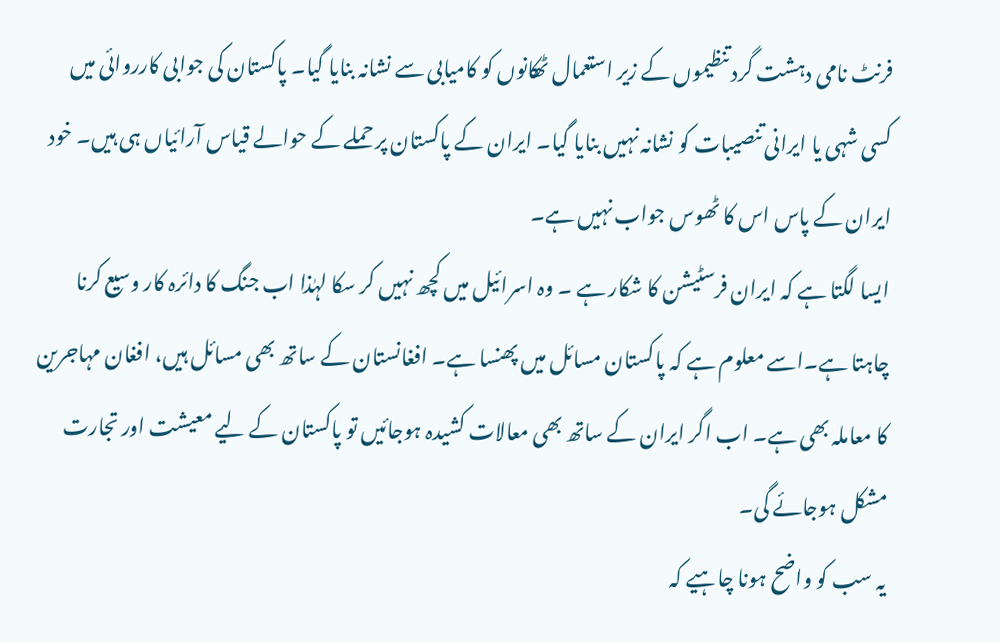فرنٹ نامی دہشت گرد تنظیموں کے زیر استعمال ٹھکانوں کو کامیابی سے نشانہ بنایا گیا۔ پاکستان کی جوابی کارروائی میں کسی شہی یا ایرانی تنصیبات کو نشانہ نہیں بنایا گیا۔ ایران کے پاکستان پر حملے کے حوالے قیاس آرائیاں ہی ہیں۔ خود ایران کے پاس اس کا ٹھوس جواب نہیں ہے۔
ایسا لگتا ہے کہ ایران فرسٹیشن کا شکار ہے ۔ وہ اسرائیل میں کچھ نہیں کر سکا لہٰذا اب جنگ کا دائرہ کار وسیع کرنا چاہتا ہے۔اسے معلوم ہے کہ پاکستان مسائل میں پھنسا ہے۔ افغانستان کے ساتھ بھی مسائل ہیں، افغان مہاجرین کا معاملہ بھی ہے۔ اب اگر ایران کے ساتھ بھی معالات کشیدہ ہوجائیں تو پاکستان کے لیے معیشت اور تجارت مشکل ہوجائے گی۔
یہ سب کو واضح ہونا چاہیے کہ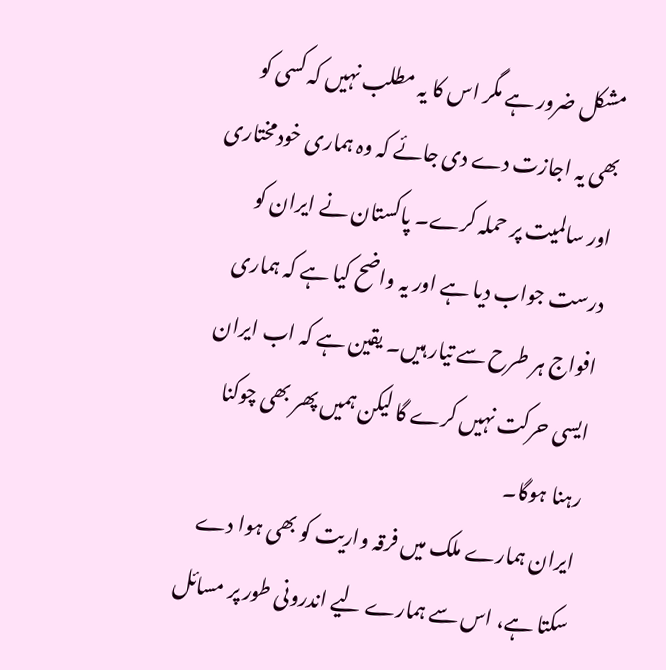مشکل ضرور ہے مگر اس کا یہ مطلب نہیں کہ کسی کو بھی یہ اجازت دے دی جائے کہ وہ ہماری خودمختاری اور سالمیت پر حملہ کرے۔ پاکستان نے ایران کو درست جواب دیا ہے اور یہ واضح کیا ہے کہ ہماری افواج ہر طرح سے تیار ہیں۔ یقین ہے کہ اب ایران ایسی حرکت نہیں کرے گا لیکن ہمیں پھر بھی چوکنا رہنا ہوگا۔
ایران ہمارے ملک میں فرقہ واریت کو بھی ہوا دے سکتا ہے، اس سے ہمارے لیے اندرونی طور پر مسائل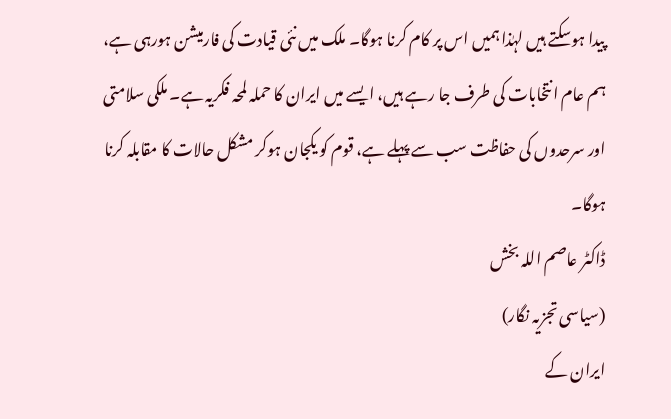پیدا ہوسکتے ہیں لہٰذا ہمیں اس پر کام کرنا ہوگا۔ ملک میں نئی قیادت کی فارمیشن ہورہی ہے، ہم عام انتخابات کی طرف جا رہے ہیں، ایسے میں ایران کا حملہ لمحہ فکریہ ہے۔ ملکی سلامتی اور سرحدوں کی حفاظت سب سے پہلے ہے، قوم کو یکجان ہوکر مشکل حالات کا مقابلہ کرنا ہوگا۔
ڈاکٹر عاصم اللہ بخش
(سیاسی تجزیہ نگار)
ایران کے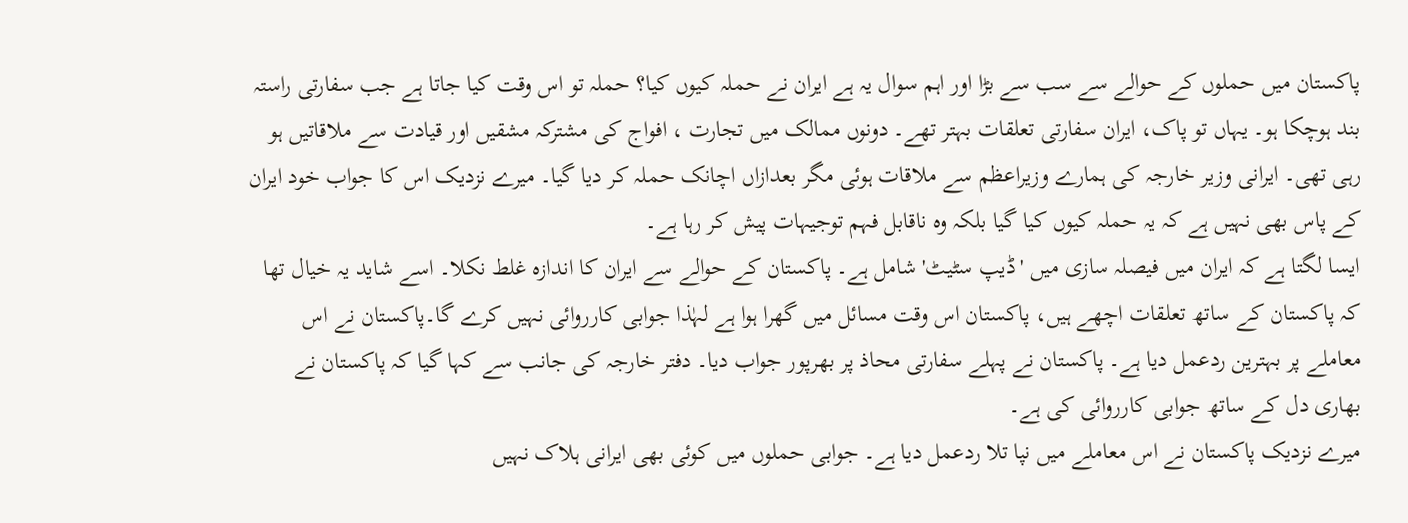پاکستان میں حملوں کے حوالے سے سب سے بڑا اور اہم سوال یہ ہے ایران نے حملہ کیوں کیا؟ حملہ تو اس وقت کیا جاتا ہے جب سفارتی راستہ بند ہوچکا ہو۔ یہاں تو پاک، ایران سفارتی تعلقات بہتر تھے۔ دونوں ممالک میں تجارت ، افواج کی مشترکہ مشقیں اور قیادت سے ملاقاتیں ہو رہی تھی۔ ایرانی وزیر خارجہ کی ہمارے وزیراعظم سے ملاقات ہوئی مگر بعدازاں اچانک حملہ کر دیا گیا۔ میرے نزدیک اس کا جواب خود ایران کے پاس بھی نہیں ہے کہ یہ حملہ کیوں کیا گیا بلکہ وہ ناقابل فہم توجیہات پیش کر رہا ہے۔
ایسا لگتا ہے کہ ایران میں فیصلہ سازی میں 'ڈیپ سٹیٹ' شامل ہے۔ پاکستان کے حوالے سے ایران کا اندازہ غلط نکلا۔ اسے شاید یہ خیال تھا کہ پاکستان کے ساتھ تعلقات اچھے ہیں، پاکستان اس وقت مسائل میں گھرا ہوا ہے لہٰذا جوابی کارروائی نہیں کرے گا۔پاکستان نے اس معاملے پر بہترین ردعمل دیا ہے۔ پاکستان نے پہلے سفارتی محاذ پر بھرپور جواب دیا۔ دفتر خارجہ کی جانب سے کہا گیا کہ پاکستان نے بھاری دل کے ساتھ جوابی کارروائی کی ہے۔
میرے نزدیک پاکستان نے اس معاملے میں نپا تلا ردعمل دیا ہے۔ جوابی حملوں میں کوئی بھی ایرانی ہلاک نہیں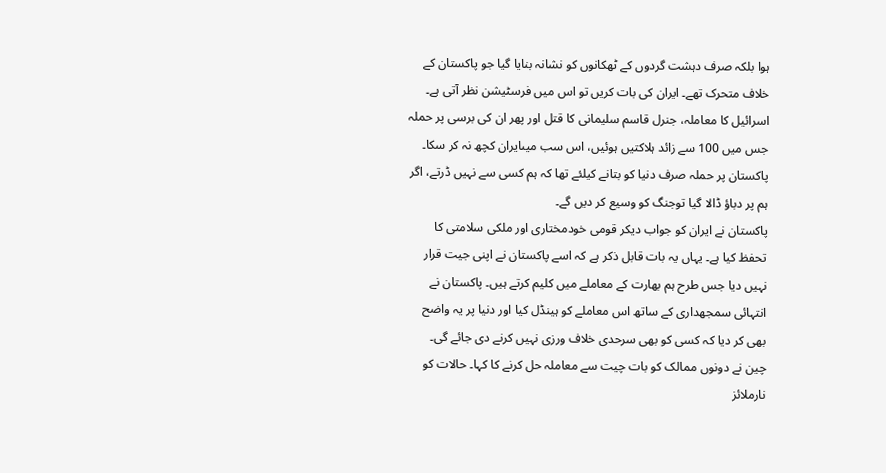ہوا بلکہ صرف دہشت گردوں کے ٹھکانوں کو نشانہ بنایا گیا جو پاکستان کے خلاف متحرک تھے۔ ایران کی بات کریں تو اس میں فرسٹیشن نظر آتی ہے۔ اسرائیل کا معاملہ، جنرل قاسم سلیمانی کا قتل اور پھر ان کی برسی پر حملہ جس میں 100 سے زائد ہلاکتیں ہوئیں، اس سب میںایران کچھ نہ کر سکا۔ پاکستان پر حملہ صرف دنیا کو بتانے کیلئے تھا کہ ہم کسی سے نہیں ڈرتے، اگر ہم پر دباؤ ڈالا گیا توجنگ کو وسیع کر دیں گے۔
پاکستان نے ایران کو جواب دیکر قومی خودمختاری اور ملکی سلامتی کا تحفظ کیا ہے۔ یہاں یہ بات قابل ذکر ہے کہ اسے پاکستان نے اپنی جیت قرار نہیں دیا جس طرح ہم بھارت کے معاملے میں کلیم کرتے ہیں۔ پاکستان نے انتہائی سمجھداری کے ساتھ اس معاملے کو ہینڈل کیا اور دنیا پر یہ واضح بھی کر دیا کہ کسی کو بھی سرحدی خلاف ورزی نہیں کرنے دی جائے گی۔
چین نے دونوں ممالک کو بات چیت سے معاملہ حل کرنے کا کہا۔ حالات کو نارملائز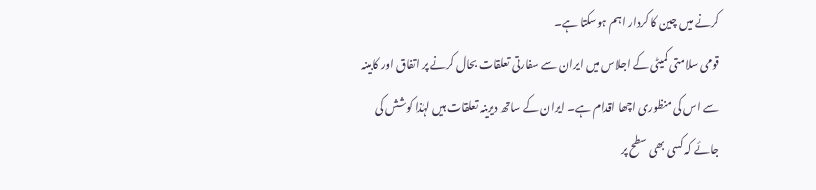کرنے میں چین کا کردار اہم ہوسکتا ہے۔
قومی سلامتی کمیٹی کے اجلاس میں ایران سے سفارتی تعلقات بحال کرنے پر اتفاق اور کابینہ سے اس کی منظوری اچھا اقدام ہے۔ ایران کے ساتھ دیرینہ تعلقات ہیں لہٰذا کوشش کی جائے کہ کسی بھی سطح پر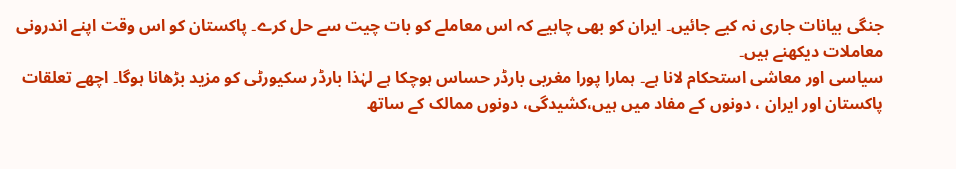جنگی بیانات جاری نہ کیے جائیں۔ ایران کو بھی چاہیے کہ اس معاملے کو بات چیت سے حل کرے۔ پاکستان کو اس وقت اپنے اندرونی معاملات دیکھنے ہیں۔
سیاسی اور معاشی استحکام لانا ہے۔ ہمارا پورا مغربی بارڈر حساس ہوچکا ہے لہٰذا بارڈر سکیورٹی کو مزید بڑھانا ہوگا۔ اچھے تعلقات پاکستان اور ایران ، دونوں کے مفاد میں ہیں،کشیدگی، دونوں ممالک کے ساتھ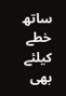ساتھ خطے کیلئے بھی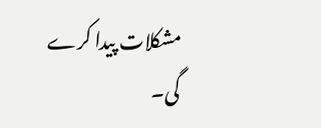مشکلات پیدا کرے گی۔